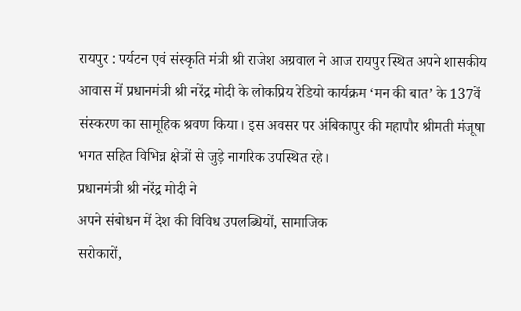रायपुर : पर्यटन एवं संस्कृति मंत्री श्री राजेश अग्रवाल ने आज रायपुर स्थित अपने शासकीय आवास में प्रधानमंत्री श्री नरेंद्र मोदी के लोकप्रिय रेडियो कार्यक्रम ‘मन की बात’ के 137वें संस्करण का सामूहिक श्रवण किया। इस अवसर पर अंबिकापुर की महापौर श्रीमती मंजूषा भगत सहित विभिन्न क्षेत्रों से जुड़े नागरिक उपस्थित रहे।
प्रधानमंत्री श्री नरेंद्र मोदी ने
अपने संबोधन में देश की विविध उपलब्धियों, सामाजिक
सरोकारों,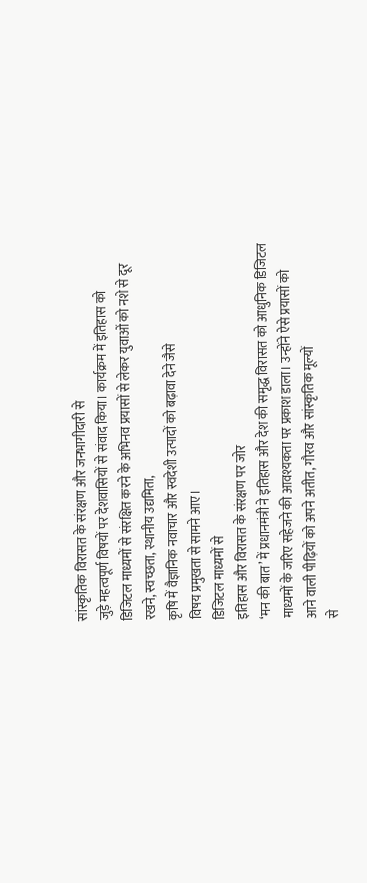सांस्कृतिक विरासत के संरक्षण और जनभागीदारी से
जुड़े महत्वपूर्ण विषयों पर देशवासियों से संवाद किया। कार्यक्रम में इतिहास को
डिजिटल माध्यमों से संरक्षित करने के अभिनव प्रयासों से लेकर युवाओं को नशे से दूर
रखने, स्वच्छता, स्थानीय उद्यमिता,
कृषि में वैज्ञानिक नवाचार और स्वदेशी उत्पादों को बढ़ावा देने जैसे
विषय प्रमुखता से सामने आए।
डिजिटल माध्यमों से
इतिहास और विरासत के संरक्षण पर जोर
‘मन की बात’ में प्रधानमंत्री ने इतिहास और देश की समृद्ध विरासत को आधुनिक डिजिटल
माध्यमों के जरिए सहेजने की आवश्यकता पर प्रकाश डाला। उन्होंने ऐसे प्रयासों को
आने वाली पीढ़ियों को अपने अतीत, गौरव और सांस्कृतिक मूल्यों
से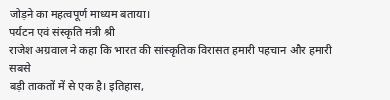जोड़ने का महत्वपूर्ण माध्यम बताया।
पर्यटन एवं संस्कृति मंत्री श्री
राजेश अग्रवाल ने कहा कि भारत की सांस्कृतिक विरासत हमारी पहचान और हमारी सबसे
बड़ी ताकतों में से एक है। इतिहास,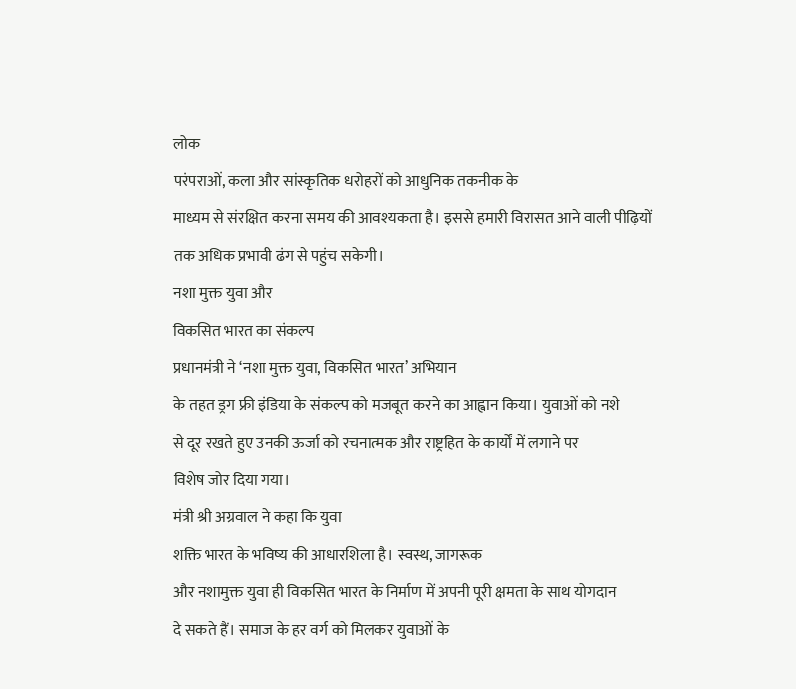लोक
परंपराओं, कला और सांस्कृतिक धरोहरों को आधुनिक तकनीक के
माध्यम से संरक्षित करना समय की आवश्यकता है। इससे हमारी विरासत आने वाली पीढ़ियों
तक अधिक प्रभावी ढंग से पहुंच सकेगी।
नशा मुक्त युवा और
विकसित भारत का संकल्प
प्रधानमंत्री ने ‘नशा मुक्त युवा, विकसित भारत’ अभियान
के तहत ड्रग फ्री इंडिया के संकल्प को मजबूत करने का आह्वान किया। युवाओं को नशे
से दूर रखते हुए उनकी ऊर्जा को रचनात्मक और राष्ट्रहित के कार्यों में लगाने पर
विशेष जोर दिया गया।
मंत्री श्री अग्रवाल ने कहा कि युवा
शक्ति भारत के भविष्य की आधारशिला है। स्वस्थ, जागरूक
और नशामुक्त युवा ही विकसित भारत के निर्माण में अपनी पूरी क्षमता के साथ योगदान
दे सकते हैं। समाज के हर वर्ग को मिलकर युवाओं के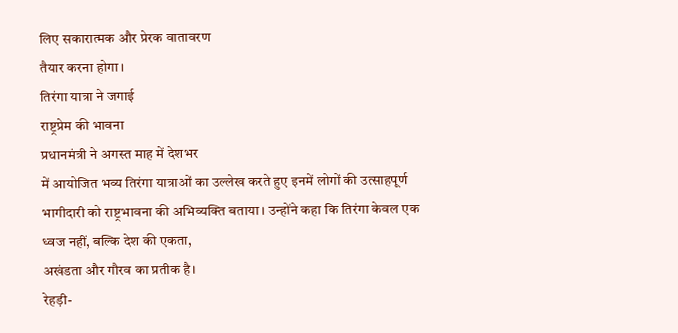लिए सकारात्मक और प्रेरक वातावरण
तैयार करना होगा।
तिरंगा यात्रा ने जगाई
राष्ट्रप्रेम की भावना
प्रधानमंत्री ने अगस्त माह में देशभर
में आयोजित भव्य तिरंगा यात्राओं का उल्लेख करते हुए इनमें लोगों की उत्साहपूर्ण
भागीदारी को राष्ट्रभावना की अभिव्यक्ति बताया। उन्होंने कहा कि तिरंगा केवल एक
ध्वज नहीं, बल्कि देश की एकता,
अखंडता और गौरव का प्रतीक है।
रेहड़ी-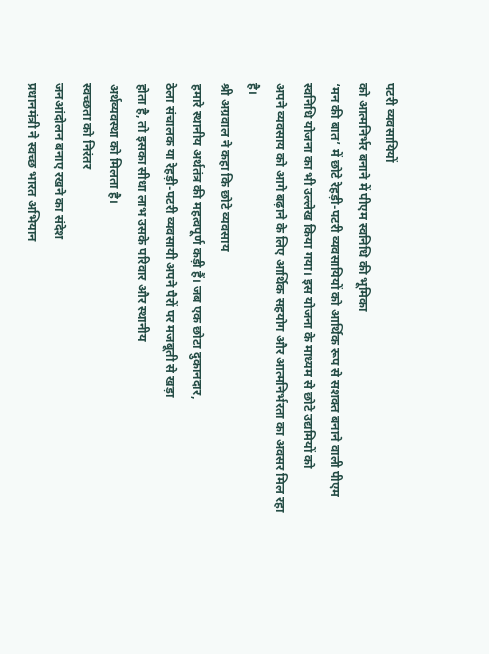पटरी व्यवसायियों
को आत्मनिर्भर बनाने में पीएम स्वनिधि की भूमिका
‘मन की बात’ में छोटे रेहड़ी-पटरी व्यवसायियों को आर्थिक रूप से सशक्त बनाने वाली पीएम
स्वनिधि योजना का भी उल्लेख किया गया। इस योजना के माध्यम से छोटे उद्यमियों को
अपने व्यवसाय को आगे बढ़ाने के लिए आर्थिक सहयोग और आत्मनिर्भरता का अवसर मिल रहा
है।
श्री अग्रवाल ने कहा कि छोटे व्यवसाय
हमारे स्थानीय अर्थतंत्र की महत्वपूर्ण कड़ी हैं। जब एक छोटा दुकानदार,
ठेला संचालक या रेहड़ी-पटरी व्यवसायी अपने पैरों पर मजबूती से खड़ा
होता है, तो इसका सीधा लाभ उसके परिवार और स्थानीय
अर्थव्यवस्था को मिलता है।
स्वच्छता को निरंतर
जनआंदोलन बनाए रखने का संदेश
प्रधानमंत्री ने स्वच्छ भारत अभियान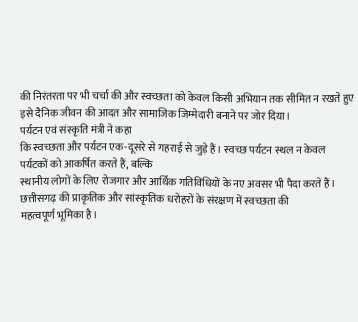की निरंतरता पर भी चर्चा की और स्वच्छता को केवल किसी अभियान तक सीमित न रखते हुए
इसे दैनिक जीवन की आदत और सामाजिक जिम्मेदारी बनाने पर जोर दिया।
पर्यटन एवं संस्कृति मंत्री ने कहा
कि स्वच्छता और पर्यटन एक-दूसरे से गहराई से जुड़े हैं। स्वच्छ पर्यटन स्थल न केवल
पर्यटकों को आकर्षित करते हैं, बल्कि
स्थानीय लोगों के लिए रोजगार और आर्थिक गतिविधियों के नए अवसर भी पैदा करते हैं।
छत्तीसगढ़ की प्राकृतिक और सांस्कृतिक धरोहरों के संरक्षण में स्वच्छता की
महत्वपूर्ण भूमिका है।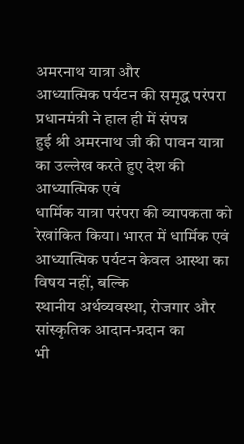अमरनाथ यात्रा और
आध्यात्मिक पर्यटन की समृद्ध परंपरा
प्रधानमंत्री ने हाल ही में संपन्न
हुई श्री अमरनाथ जी की पावन यात्रा का उल्लेख करते हुए देश की आध्यात्मिक एवं
धार्मिक यात्रा परंपरा की व्यापकता को रेखांकित किया। भारत में धार्मिक एवं
आध्यात्मिक पर्यटन केवल आस्था का विषय नहीं, बल्कि
स्थानीय अर्थव्यवस्था, रोजगार और सांस्कृतिक आदान-प्रदान का
भी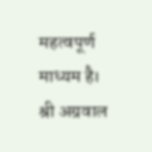महत्वपूर्ण माध्यम है।
श्री अग्रवाल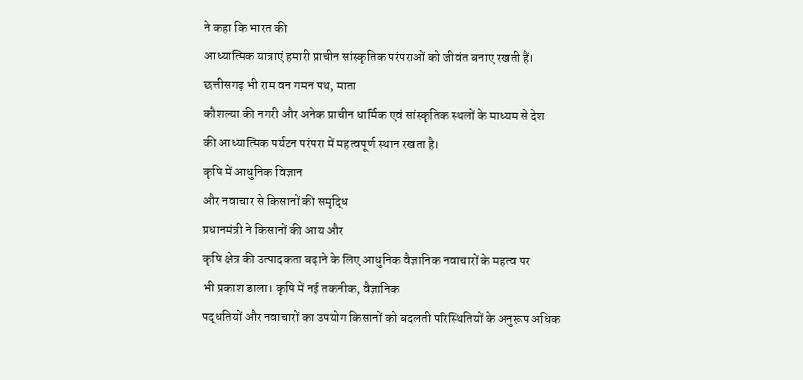ने कहा कि भारत की
आध्यात्मिक यात्राएं हमारी प्राचीन सांस्कृतिक परंपराओं को जीवंत बनाए रखती हैं।
छत्तीसगढ़ भी राम वन गमन पथ, माता
कौशल्या की नगरी और अनेक प्राचीन धार्मिक एवं सांस्कृतिक स्थलों के माध्यम से देश
की आध्यात्मिक पर्यटन परंपरा में महत्वपूर्ण स्थान रखता है।
कृषि में आधुनिक विज्ञान
और नवाचार से किसानों की समृद्धि
प्रधानमंत्री ने किसानों की आय और
कृषि क्षेत्र की उत्पादकता बढ़ाने के लिए आधुनिक वैज्ञानिक नवाचारों के महत्व पर
भी प्रकाश डाला। कृषि में नई तकनीक, वैज्ञानिक
पद्धतियों और नवाचारों का उपयोग किसानों को बदलती परिस्थितियों के अनुरूप अधिक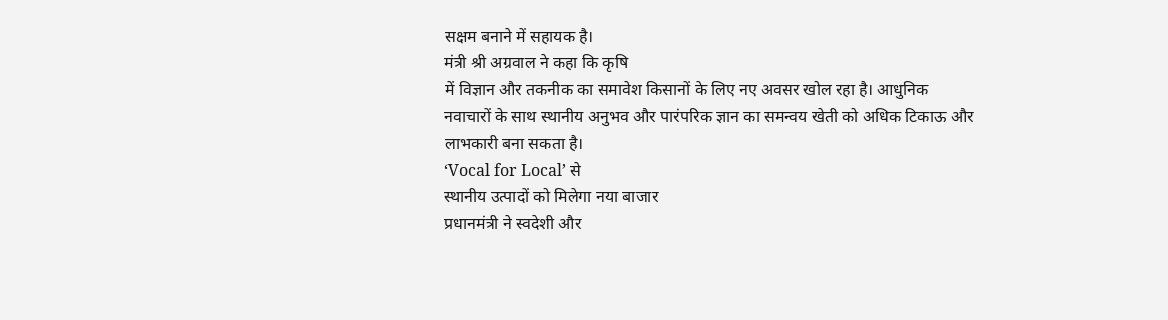सक्षम बनाने में सहायक है।
मंत्री श्री अग्रवाल ने कहा कि कृषि
में विज्ञान और तकनीक का समावेश किसानों के लिए नए अवसर खोल रहा है। आधुनिक
नवाचारों के साथ स्थानीय अनुभव और पारंपरिक ज्ञान का समन्वय खेती को अधिक टिकाऊ और
लाभकारी बना सकता है।
‘Vocal for Local’ से
स्थानीय उत्पादों को मिलेगा नया बाजार
प्रधानमंत्री ने स्वदेशी और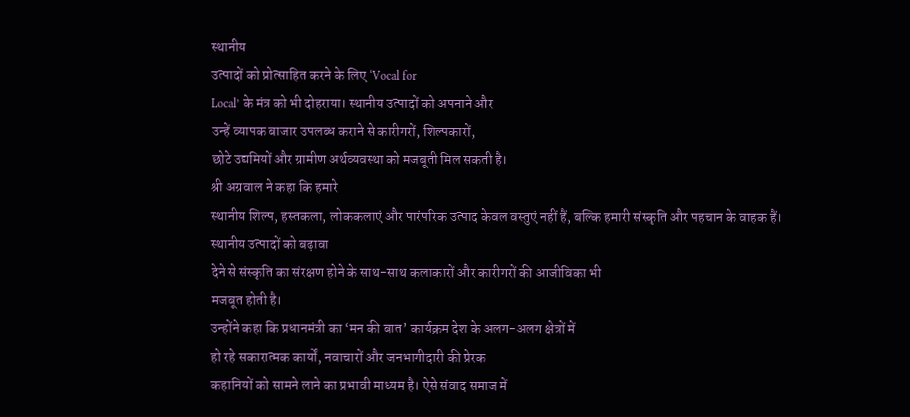स्थानीय
उत्पादों को प्रोत्साहित करने के लिए ‘Vocal for
Local’ के मंत्र को भी दोहराया। स्थानीय उत्पादों को अपनाने और
उन्हें व्यापक बाजार उपलब्ध कराने से कारीगरों, शिल्पकारों,
छोटे उद्यमियों और ग्रामीण अर्थव्यवस्था को मजबूती मिल सकती है।
श्री अग्रवाल ने कहा कि हमारे
स्थानीय शिल्प, हस्तकला, लोककलाएं और पारंपरिक उत्पाद केवल वस्तुएं नहीं हैं, बल्कि हमारी संस्कृति और पहचान के वाहक हैं। स्थानीय उत्पादों को बढ़ावा
देने से संस्कृति का संरक्षण होने के साथ-साथ कलाकारों और कारीगरों की आजीविका भी
मजबूत होती है।
उन्होंने कहा कि प्रधानमंत्री का ‘मन की बात’ कार्यक्रम देश के अलग-अलग क्षेत्रों में
हो रहे सकारात्मक कार्यों, नवाचारों और जनभागीदारी की प्रेरक
कहानियों को सामने लाने का प्रभावी माध्यम है। ऐसे संवाद समाज में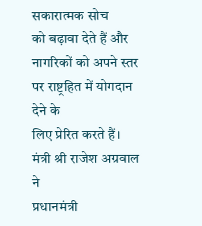सकारात्मक सोच
को बढ़ावा देते हैं और नागरिकों को अपने स्तर पर राष्ट्रहित में योगदान देने के
लिए प्रेरित करते हैं।
मंत्री श्री राजेश अग्रवाल ने
प्रधानमंत्री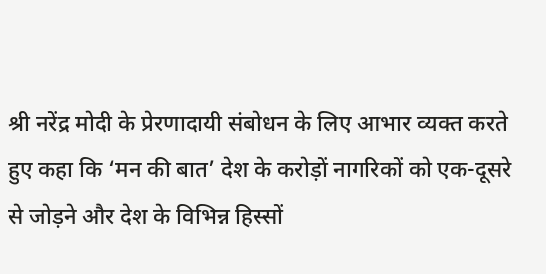श्री नरेंद्र मोदी के प्रेरणादायी संबोधन के लिए आभार व्यक्त करते
हुए कहा कि ‘मन की बात’ देश के करोड़ों नागरिकों को एक-दूसरे से जोड़ने और देश के विभिन्न हिस्सों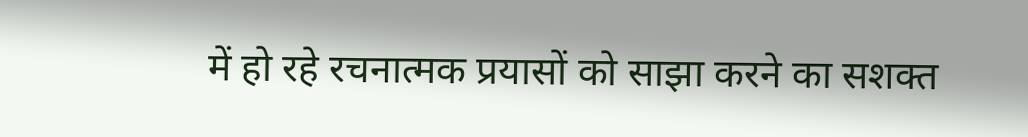में हो रहे रचनात्मक प्रयासों को साझा करने का सशक्त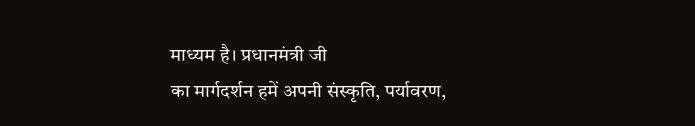माध्यम है। प्रधानमंत्री जी
का मार्गदर्शन हमें अपनी संस्कृति, पर्यावरण,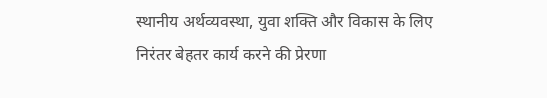स्थानीय अर्थव्यवस्था, युवा शक्ति और विकास के लिए
निरंतर बेहतर कार्य करने की प्रेरणा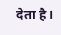देता है।